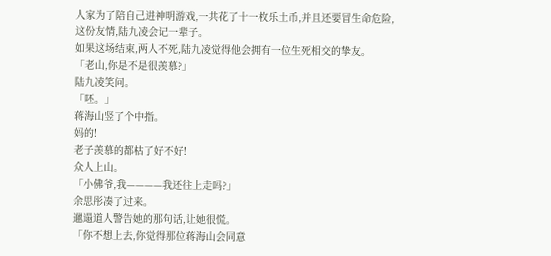人家为了陪自己进神明游戏,一共花了十一枚乐土币,并且还要冒生命危险,这份友情,陆九凌会记一辈子。
如果这场结束,两人不死,陆九凌觉得他会拥有一位生死相交的挚友。
「老山,你是不是很羡慕?」
陆九凌笑问。
「呸。」
蒋海山竖了个中指。
妈的!
老子羡慕的都枯了好不好!
众人上山。
「小佛爷,我————我还往上走吗?」
余思彤凑了过来。
邋遢道人警告她的那句话,让她很慌。
「你不想上去,你觉得那位蒋海山会同意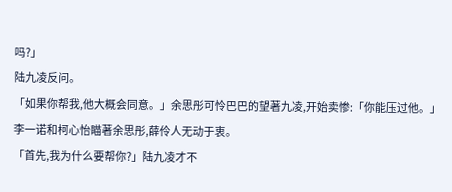吗?」
陆九凌反问。
「如果你帮我,他大概会同意。」余思彤可怜巴巴的望著九凌,开始卖惨:「你能压过他。」
李一诺和柯心怡瞄著余思彤,薛伶人无动于衷。
「首先,我为什么要帮你?」陆九凌才不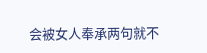会被女人奉承两句就不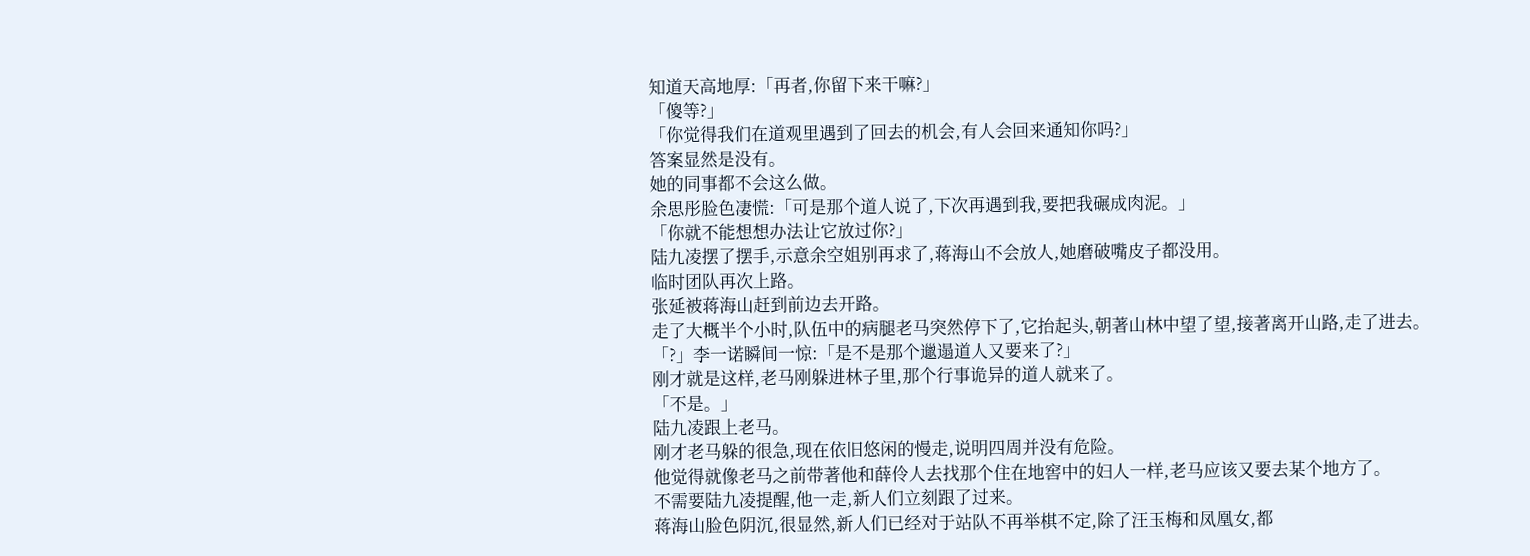知道天高地厚:「再者,你留下来干嘛?」
「傻等?」
「你觉得我们在道观里遇到了回去的机会,有人会回来通知你吗?」
答案显然是没有。
她的同事都不会这么做。
余思彤脸色凄慌:「可是那个道人说了,下次再遇到我,要把我碾成肉泥。」
「你就不能想想办法让它放过你?」
陆九凌摆了摆手,示意余空姐别再求了,蒋海山不会放人,她磨破嘴皮子都没用。
临时团队再次上路。
张延被蒋海山赶到前边去开路。
走了大概半个小时,队伍中的病腿老马突然停下了,它抬起头,朝著山林中望了望,接著离开山路,走了进去。
「?」李一诺瞬间一惊:「是不是那个邋遢道人又要来了?」
刚才就是这样,老马刚躲进林子里,那个行事诡异的道人就来了。
「不是。」
陆九凌跟上老马。
刚才老马躲的很急,现在依旧悠闲的慢走,说明四周并没有危险。
他觉得就像老马之前带著他和薛伶人去找那个住在地窖中的妇人一样,老马应该又要去某个地方了。
不需要陆九凌提醒,他一走,新人们立刻跟了过来。
蒋海山脸色阴沉,很显然,新人们已经对于站队不再举棋不定,除了汪玉梅和凤凰女,都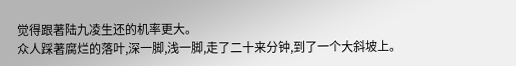觉得跟著陆九凌生还的机率更大。
众人踩著腐烂的落叶,深一脚,浅一脚,走了二十来分钟,到了一个大斜坡上。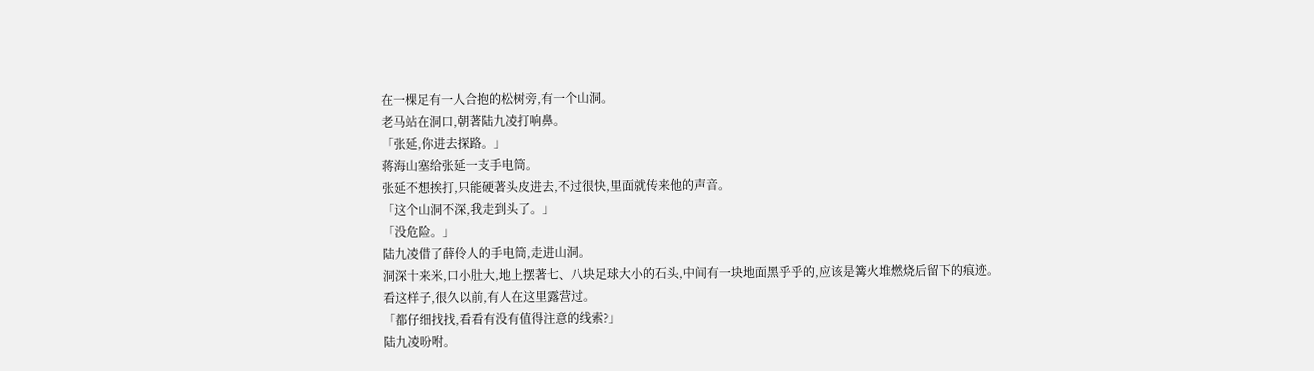在一棵足有一人合抱的松树旁,有一个山洞。
老马站在洞口,朝著陆九凌打响鼻。
「张延,你进去探路。」
蒋海山塞给张延一支手电筒。
张延不想挨打,只能硬著头皮进去,不过很快,里面就传来他的声音。
「这个山洞不深,我走到头了。」
「没危险。」
陆九凌借了薛伶人的手电筒,走进山洞。
洞深十来米,口小肚大,地上摆著七、八块足球大小的石头,中间有一块地面黑乎乎的,应该是篝火堆燃烧后留下的痕迹。
看这样子,很久以前,有人在这里露营过。
「都仔细找找,看看有没有值得注意的线索?」
陆九凌吩咐。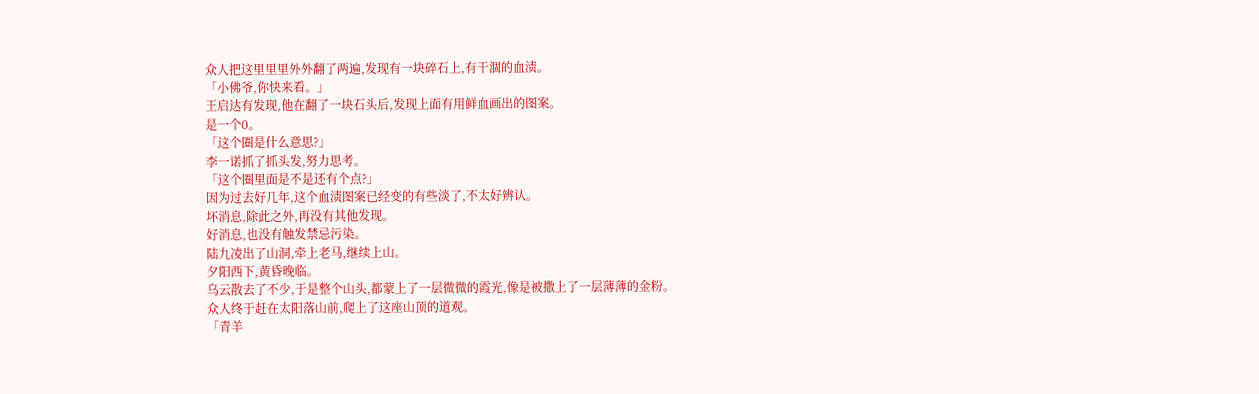众人把这里里里外外翻了两遍,发现有一块碎石上,有干涸的血渍。
「小佛爷,你快来看。」
王启达有发现,他在翻了一块石头后,发现上面有用鲜血画出的图案。
是一个0。
「这个圈是什么意思?」
李一诺抓了抓头发,努力思考。
「这个圈里面是不是还有个点?」
因为过去好几年,这个血渍图案已经变的有些淡了,不太好辨认。
坏消息,除此之外,再没有其他发现。
好消息,也没有触发禁忌污染。
陆九凌出了山洞,牵上老马,继续上山。
夕阳西下,黄昏晚临。
乌云散去了不少,于是整个山头,都蒙上了一层微微的霞光,像是被撒上了一层薄薄的金粉。
众人终于赶在太阳落山前,爬上了这座山顶的道观。
「青羊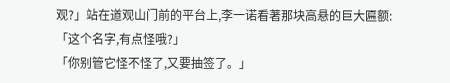观?」站在道观山门前的平台上,李一诺看著那块高悬的巨大匾额:「这个名字,有点怪哦?」
「你别管它怪不怪了,又要抽签了。」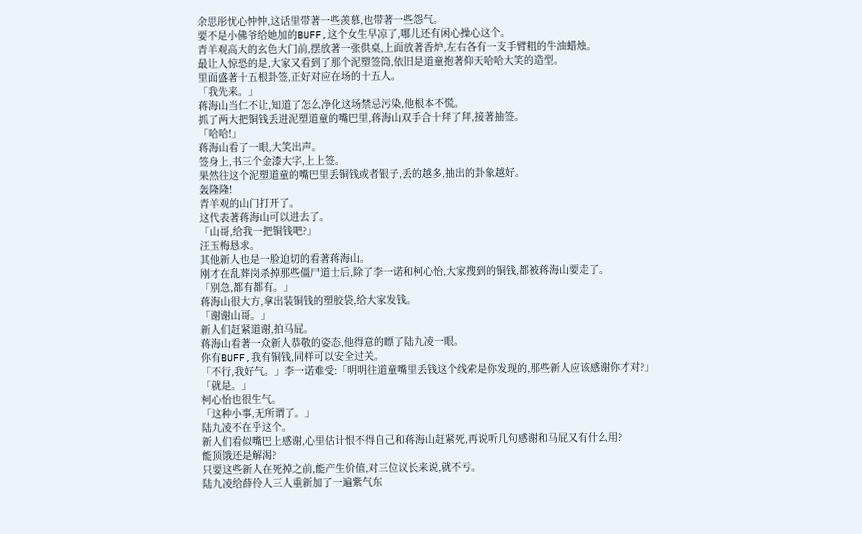余思彤忧心忡忡,这话里带著一些羡慕,也带著一些怨气。
要不是小佛爷给她加的BUFF,这个女生早凉了,哪儿还有闲心操心这个。
青羊观高大的玄色大门前,摆放著一张供桌,上面放著香炉,左右各有一支手臂粗的牛油蜡烛。
最让人惊恐的是,大家又看到了那个泥塑签筒,依旧是道童抱著仰天哈哈大笑的造型。
里面盛著十五根卦签,正好对应在场的十五人。
「我先来。」
蒋海山当仁不让,知道了怎么净化这场禁忌污染,他根本不慌。
抓了两大把铜钱丢进泥塑道童的嘴巴里,蒋海山双手合十拜了拜,接著抽签。
「哈哈!」
蒋海山看了一眼,大笑出声。
签身上,书三个金漆大字,上上签。
果然往这个泥塑道童的嘴巴里丢铜钱或者银子,丢的越多,抽出的卦象越好。
轰隆隆!
青羊观的山门打开了。
这代表著蒋海山可以进去了。
「山哥,给我一把铜钱吧?」
汪玉梅恳求。
其他新人也是一脸迫切的看著蒋海山。
刚才在乱葬岗杀掉那些僵尸道士后,除了李一诺和柯心怡,大家搜到的铜钱,都被蒋海山要走了。
「别急,都有都有。」
蒋海山很大方,拿出装铜钱的塑胶袋,给大家发钱。
「谢谢山哥。」
新人们赶紧道谢,拍马屁。
蒋海山看著一众新人恭敬的姿态,他得意的瞟了陆九凌一眼。
你有BUFF,我有铜钱,同样可以安全过关。
「不行,我好气。」李一诺难受:「明明往道童嘴里丢钱这个线索是你发现的,那些新人应该感谢你才对?」
「就是。」
柯心怡也很生气。
「这种小事,无所谓了。」
陆九凌不在乎这个。
新人们看似嘴巴上感谢,心里估计恨不得自己和蒋海山赶紧死,再说听几句感谢和马屁又有什么用?
能顶饿还是解渴?
只要这些新人在死掉之前,能产生价值,对三位议长来说,就不亏。
陆九凌给薛伶人三人重新加了一遍紫气东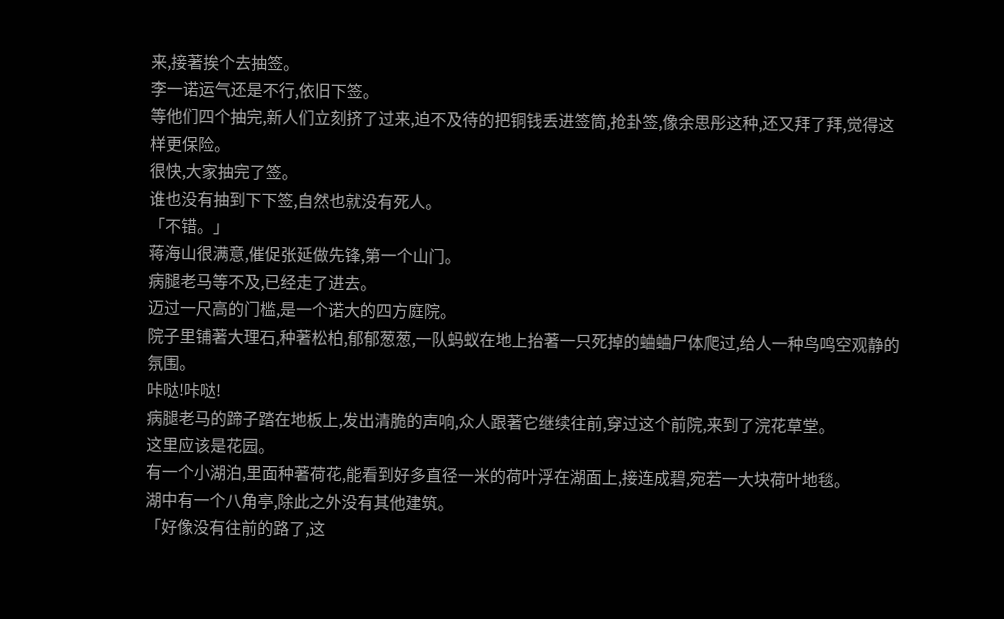来,接著挨个去抽签。
李一诺运气还是不行,依旧下签。
等他们四个抽完,新人们立刻挤了过来,迫不及待的把铜钱丢进签筒,抢卦签,像余思彤这种,还又拜了拜,觉得这样更保险。
很快,大家抽完了签。
谁也没有抽到下下签,自然也就没有死人。
「不错。」
蒋海山很满意,催促张延做先锋,第一个山门。
病腿老马等不及,已经走了进去。
迈过一尺高的门槛,是一个诺大的四方庭院。
院子里铺著大理石,种著松柏,郁郁葱葱,一队蚂蚁在地上抬著一只死掉的蛐蛐尸体爬过,给人一种鸟鸣空观静的氛围。
咔哒!咔哒!
病腿老马的蹄子踏在地板上,发出清脆的声响,众人跟著它继续往前,穿过这个前院,来到了浣花草堂。
这里应该是花园。
有一个小湖泊,里面种著荷花,能看到好多直径一米的荷叶浮在湖面上,接连成碧,宛若一大块荷叶地毯。
湖中有一个八角亭,除此之外没有其他建筑。
「好像没有往前的路了,这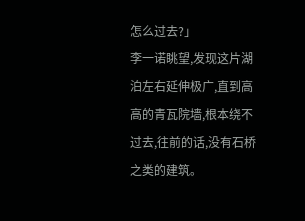怎么过去?」
李一诺眺望,发现这片湖泊左右延伸极广,直到高高的青瓦院墙,根本绕不过去,往前的话,没有石桥之类的建筑。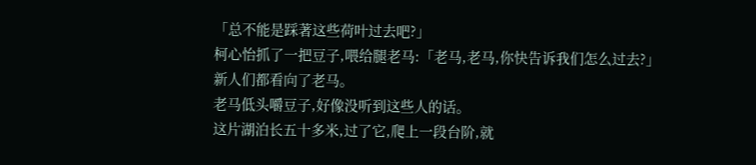「总不能是踩著这些荷叶过去吧?」
柯心怡抓了一把豆子,喂给腿老马:「老马,老马,你快告诉我们怎么过去?」
新人们都看向了老马。
老马低头嚼豆子,好像没听到这些人的话。
这片湖泊长五十多米,过了它,爬上一段台阶,就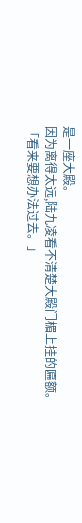是一座大殿。
因为离得太远,陆九凌看不清楚大殿门楣上挂的匾额。
「看来要想办法过去。」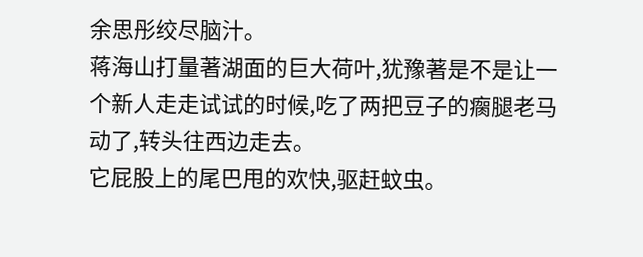余思彤绞尽脑汁。
蒋海山打量著湖面的巨大荷叶,犹豫著是不是让一个新人走走试试的时候,吃了两把豆子的瘸腿老马动了,转头往西边走去。
它屁股上的尾巴甩的欢快,驱赶蚊虫。